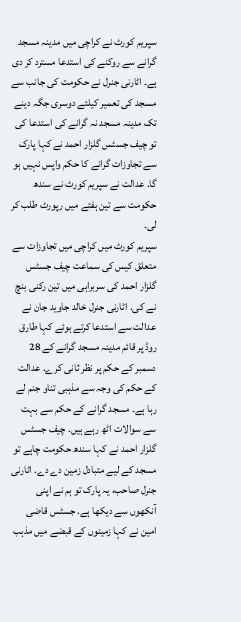سپریم کورٹ نے کراچی میں مدینہ مسجد گرانے سے روکنے کی استدعا مسترد کر دی ہے۔ اٹارنی جنرل نے حکومت کی جانب سے مسجد کی تعمیر کیلئے دوسری جگہ دینے تک مدینہ مسجد نہ گرانے کی استدعا کی تو چیف جسٹس گلزار احمد نے کہا پارک سے تجاوزات گرانے کا حکم واپس نہیں ہو گا. عدالت نے سپریم کورٹ نے سندھ حکومت سے تین ہفتے میں رپورٹ طلب کر لی۔
سپریم کورٹ میں کراچی میں تجاوزات سے متعلق کیس کی سماعت چیف جسٹس گلزار احمد کی سربراہی میں تین رکنی بنچ نے کی. اٹارنی جنرل خالد جاوید جان نے عدالت سے استدعا کرتے ہوئے کہا طارق روڈ پر قائم مدینہ مسجد گرانے کے 28 دسمبر کے حکم پر نظر ثانی کرے. عدالت کے حکم کی وجہ سے مذہبی تناو جنم لے رہا ہے۔ مسجد گرانے کے حکم سے بہت سے سوالات اٹھ رہے ہیں. چیف جسٹس گلزار احمد نے کہا سندھ حکومت چاہے تو مسجد کے لیے متبادل زمین دے دے. اٹارنی جنرل صاحب، یہ پارک تو ہم نے اپنی آنکھوں سے دیکھا ہے. جسٹس قاضی امین نے کہا زمینوں کے قبضے میں مذہب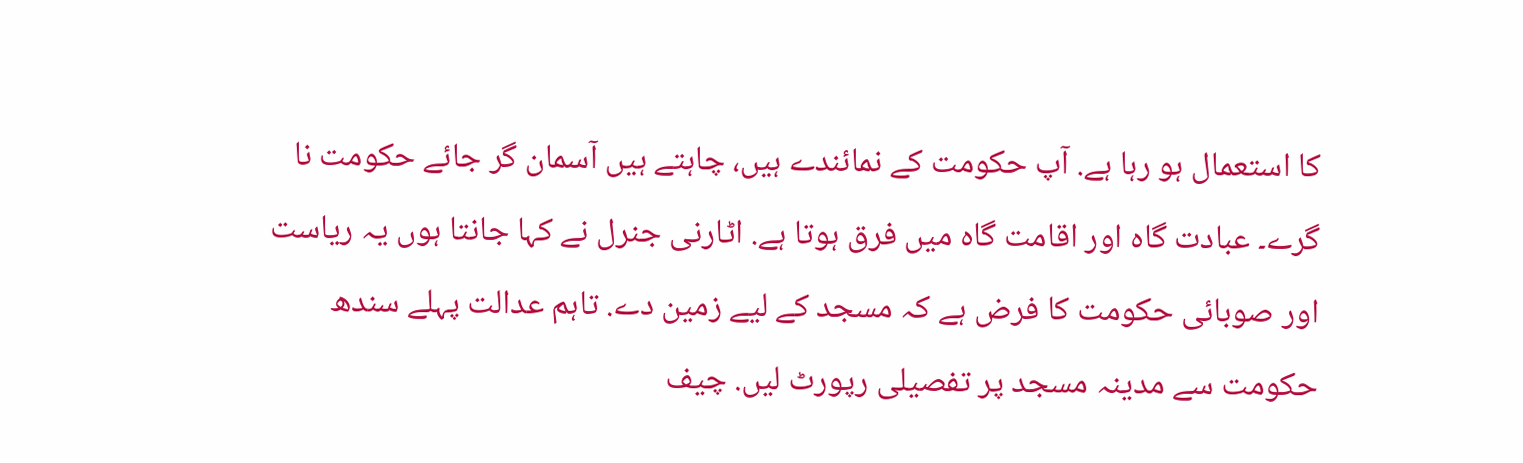کا استعمال ہو رہا ہے. آپ حکومت کے نمائندے ہیں، چاہتے ہیں آسمان گر جائے حکومت نا گرے۔ عبادت گاہ اور اقامت گاہ میں فرق ہوتا ہے. اٹارنی جنرل نے کہا جانتا ہوں یہ ریاست اور صوبائی حکومت کا فرض ہے کہ مسجد کے لیے زمین دے. تاہم عدالت پہلے سندھ حکومت سے مدینہ مسجد پر تفصیلی رپورٹ لیں. چیف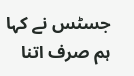جسٹس نے کہا ہم صرف اتنا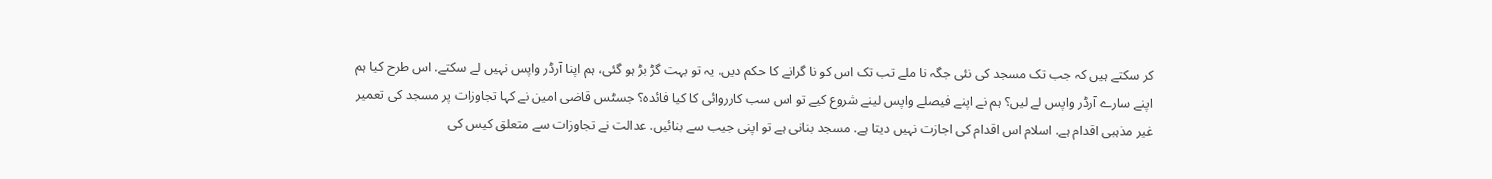کر سکتے ہیں کہ جب تک مسجد کی نئی جگہ نا ملے تب تک اس کو نا گرانے کا حکم دیں. یہ تو بہت گڑ بڑ ہو گئی، ہم اپنا آرڈر واپس نہیں لے سکتے. اس طرح کیا ہم اپنے سارے آرڈر واپس لے لیں؟ ہم نے اپنے فیصلے واپس لینے شروع کیے تو اس سب کارروائی کا کیا فائدہ؟ جسٹس قاضی امین نے کہا تجاوزات پر مسجد کی تعمیر غیر مذہبی اقدام ہے. اسلام اس اقدام کی اجازت نہیں دیتا ہے. مسجد بنانی ہے تو اپنی جیب سے بنائیں. عدالت نے تجاوزات سے متعلق کیس کی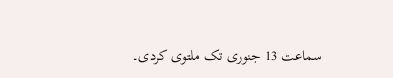سماعت 13 جنوری تک ملتوی کردی۔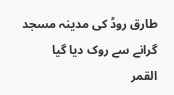طارق روڈ کی مدینہ مسجد گرانے سے روک دیا گیا
القمر